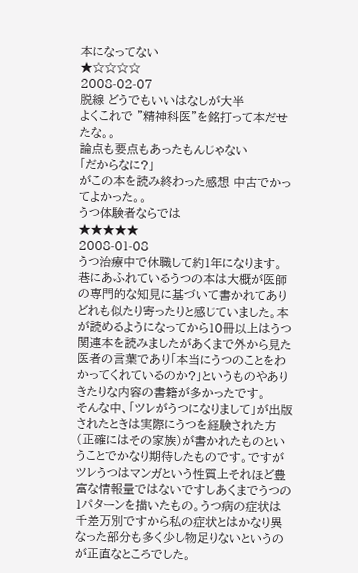本になってない
★☆☆☆☆
2008-02-07
脱線 どうでもいいはなしが大半
よくこれで ”精神科医”を銘打って本だせたな。。
論点も要点もあったもんじゃない
「だからなに?」
がこの本を読み終わった感想 中古でかってよかった。。
うつ体験者ならでは
★★★★★
2008-01-08
うつ治療中で休職して約1年になります。
巷にあふれているうつの本は大概が医師の専門的な知見に基づいて書かれてありどれも似たり寄ったりと感じていました。本が読めるようになってから10冊以上はうつ関連本を読みましたがあくまで外から見た医者の言葉であり「本当にうつのことをわかってくれているのか?」というものやありきたりな内容の書籍が多かったです。
そんな中、「ツレがうつになりまして」が出版されたときは実際にうつを経験された方(正確にはその家族)が書かれたものということでかなり期待したものです。ですがツレうつはマンガという性質上それほど豊富な情報量ではないですしあくまでうつの1パターンを描いたもの。うつ病の症状は千差万別ですから私の症状とはかなり異なった部分も多く少し物足りないというのが正直なところでした。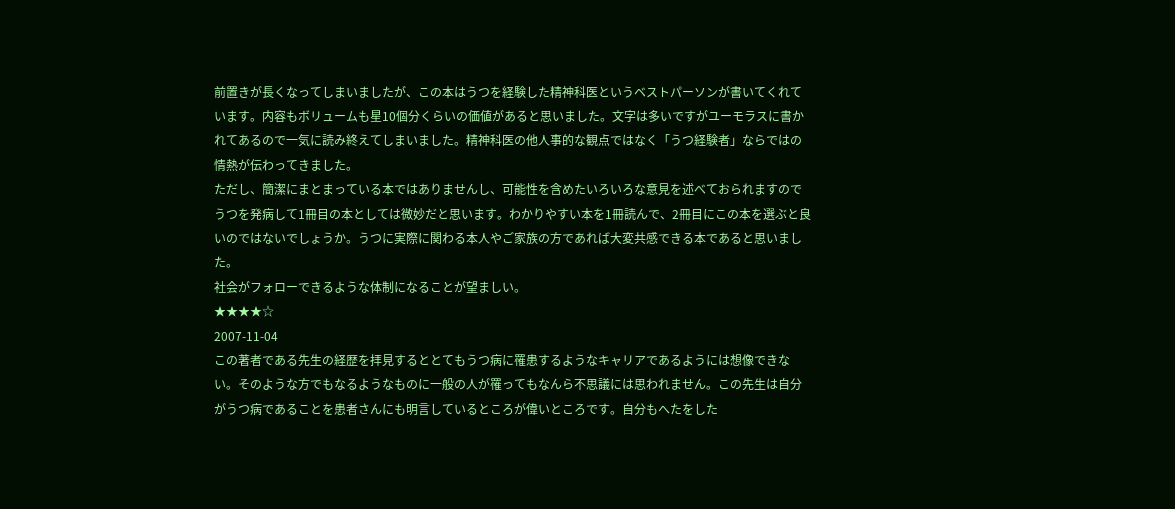前置きが長くなってしまいましたが、この本はうつを経験した精神科医というベストパーソンが書いてくれています。内容もボリュームも星10個分くらいの価値があると思いました。文字は多いですがユーモラスに書かれてあるので一気に読み終えてしまいました。精神科医の他人事的な観点ではなく「うつ経験者」ならではの情熱が伝わってきました。
ただし、簡潔にまとまっている本ではありませんし、可能性を含めたいろいろな意見を述べておられますのでうつを発病して1冊目の本としては微妙だと思います。わかりやすい本を1冊読んで、2冊目にこの本を選ぶと良いのではないでしょうか。うつに実際に関わる本人やご家族の方であれば大変共感できる本であると思いました。
社会がフォローできるような体制になることが望ましい。
★★★★☆
2007-11-04
この著者である先生の経歴を拝見するととてもうつ病に罹患するようなキャリアであるようには想像できない。そのような方でもなるようなものに一般の人が罹ってもなんら不思議には思われません。この先生は自分がうつ病であることを患者さんにも明言しているところが偉いところです。自分もへたをした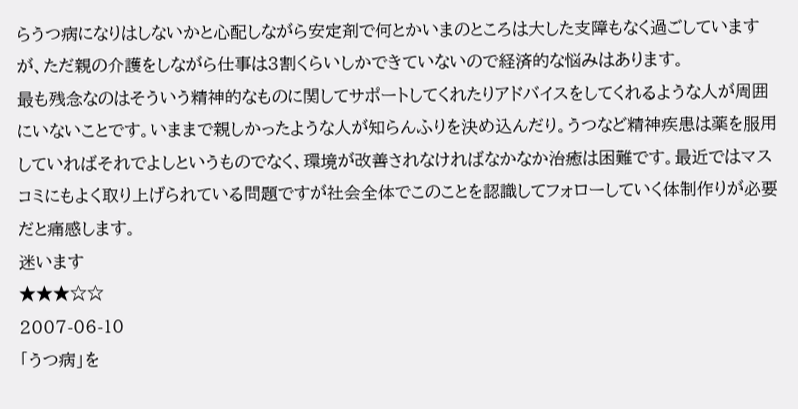らうつ病になりはしないかと心配しながら安定剤で何とかいまのところは大した支障もなく過ごしていますが、ただ親の介護をしながら仕事は3割くらいしかできていないので経済的な悩みはあります。
最も残念なのはそういう精神的なものに関してサポートしてくれたりアドバイスをしてくれるような人が周囲にいないことです。いままで親しかったような人が知らんふりを決め込んだり。うつなど精神疾患は薬を服用していればそれでよしというものでなく、環境が改善されなければなかなか治癒は困難です。最近ではマスコミにもよく取り上げられている問題ですが社会全体でこのことを認識してフォローしていく体制作りが必要だと痛感します。
迷います
★★★☆☆
2007-06-10
「うつ病」を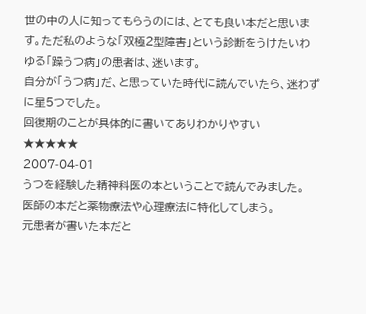世の中の人に知ってもらうのには、とても良い本だと思います。ただ私のような「双極2型障害」という診断をうけたいわゆる「躁うつ病」の患者は、迷います。
自分が「うつ病」だ、と思っていた時代に読んでいたら、迷わずに星5つでした。
回復期のことが具体的に書いてありわかりやすい
★★★★★
2007-04-01
うつを経験した精神科医の本ということで読んでみました。
医師の本だと薬物療法や心理療法に特化してしまう。
元患者が書いた本だと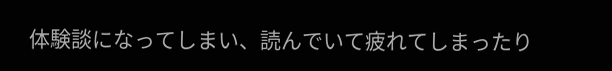体験談になってしまい、読んでいて疲れてしまったり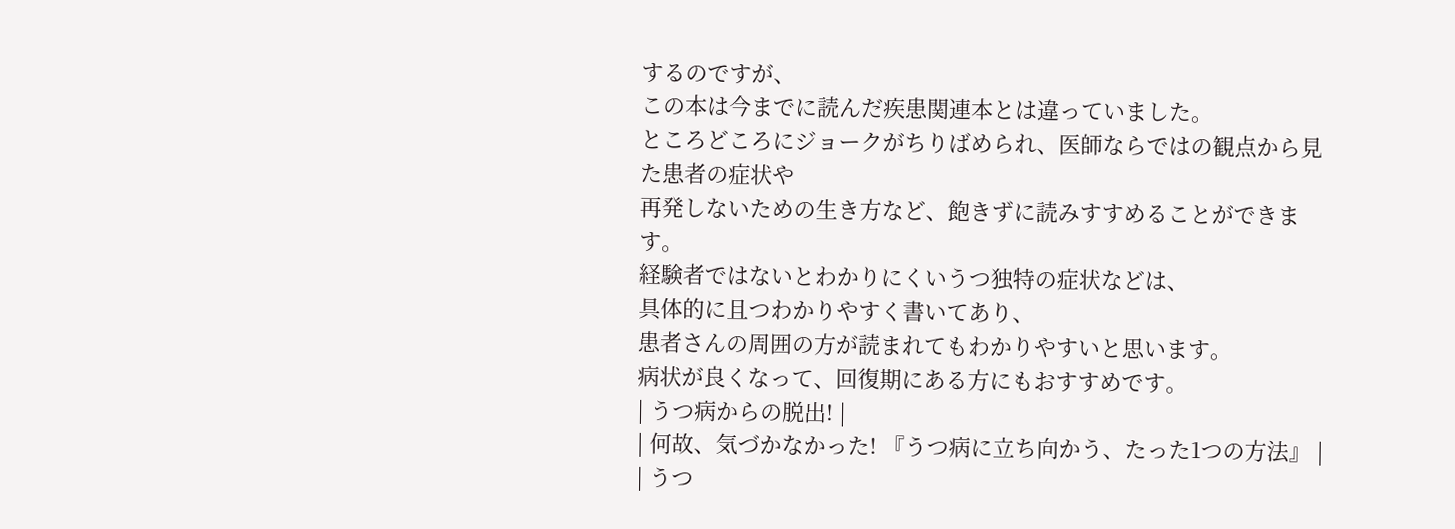するのですが、
この本は今までに読んだ疾患関連本とは違っていました。
ところどころにジョークがちりばめられ、医師ならではの観点から見た患者の症状や
再発しないための生き方など、飽きずに読みすすめることができます。
経験者ではないとわかりにくいうつ独特の症状などは、
具体的に且つわかりやすく書いてあり、
患者さんの周囲の方が読まれてもわかりやすいと思います。
病状が良くなって、回復期にある方にもおすすめです。
| うつ病からの脱出! |
| 何故、気づかなかった! 『うつ病に立ち向かう、たった1つの方法』 |
| うつ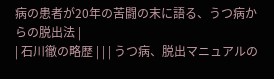病の患者が20年の苦闘の末に語る、うつ病からの脱出法 |
| 石川徹の略歴 | | | うつ病、脱出マニュアルの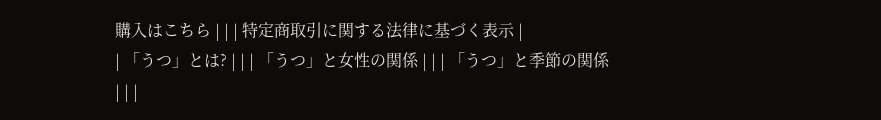購入はこちら | | | 特定商取引に関する法律に基づく表示 |
| 「うつ」とは? | | | 「うつ」と女性の関係 | | | 「うつ」と季節の関係 | | |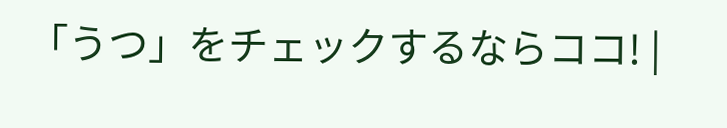「うつ」をチェックするならココ! |